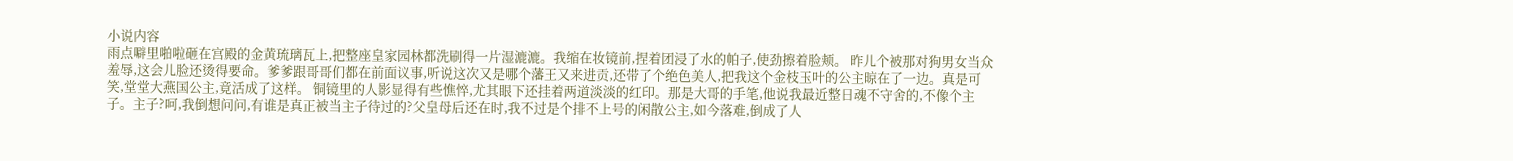小说内容
雨点噼里啪啦砸在宫殿的金黄琉璃瓦上,把整座皇家园林都洗刷得一片湿漉漉。我缩在妆镜前,捏着团浸了水的帕子,使劲擦着脸颊。 昨儿个被那对狗男女当众羞辱,这会儿脸还烫得要命。爹爹跟哥哥们都在前面议事,听说这次又是哪个藩王又来进贡,还带了个绝色美人,把我这个金枝玉叶的公主晾在了一边。真是可笑,堂堂大燕国公主,竟活成了这样。 铜镜里的人影显得有些憔悴,尤其眼下还挂着两道淡淡的红印。那是大哥的手笔,他说我最近整日魂不守舍的,不像个主子。主子?呵,我倒想问问,有谁是真正被当主子待过的?父皇母后还在时,我不过是个排不上号的闲散公主,如今落难,倒成了人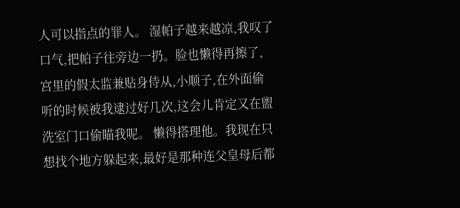人可以指点的罪人。 湿帕子越来越凉,我叹了口气,把帕子往旁边一扔。脸也懒得再擦了,宫里的假太监兼贴身侍从,小顺子,在外面偷听的时候被我逮过好几次,这会儿肯定又在盥洗室门口偷瞄我呢。 懒得搭理他。我现在只想找个地方躲起来,最好是那种连父皇母后都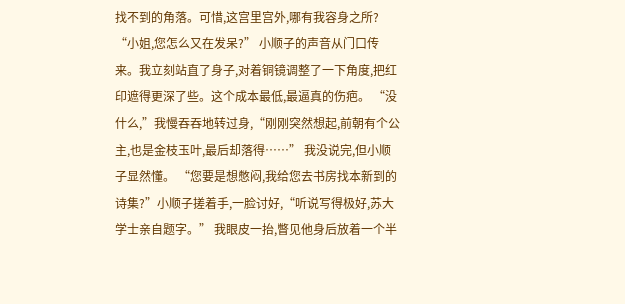找不到的角落。可惜,这宫里宫外,哪有我容身之所? “小姐,您怎么又在发呆?” 小顺子的声音从门口传来。我立刻站直了身子,对着铜镜调整了一下角度,把红印遮得更深了些。这个成本最低,最逼真的伤疤。 “没什么,”我慢吞吞地转过身,“刚刚突然想起,前朝有个公主,也是金枝玉叶,最后却落得……” 我没说完,但小顺子显然懂。 “您要是想憋闷,我给您去书房找本新到的诗集?”小顺子搓着手,一脸讨好,“听说写得极好,苏大学士亲自题字。” 我眼皮一抬,瞥见他身后放着一个半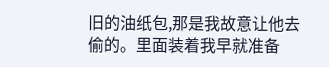旧的油纸包,那是我故意让他去偷的。里面装着我早就准备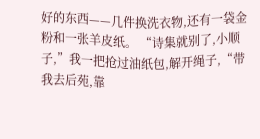好的东西——几件换洗衣物,还有一袋金粉和一张羊皮纸。 “诗集就别了,小顺子,”我一把抢过油纸包,解开绳子,“带我去后苑,靠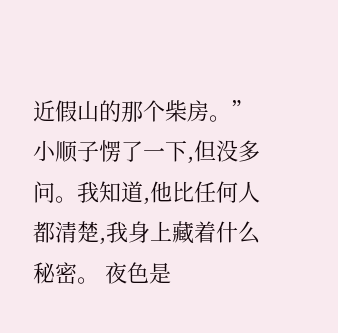近假山的那个柴房。” 小顺子愣了一下,但没多问。我知道,他比任何人都清楚,我身上藏着什么秘密。 夜色是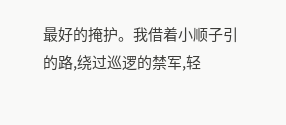最好的掩护。我借着小顺子引的路,绕过巡逻的禁军,轻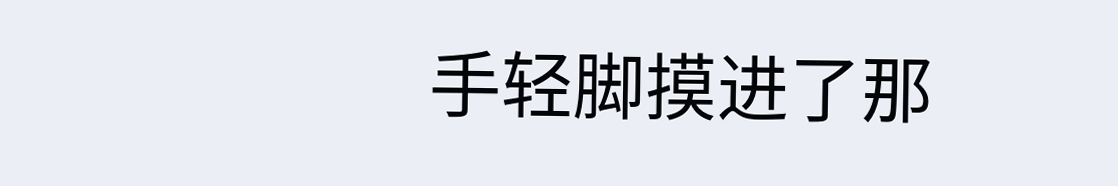手轻脚摸进了那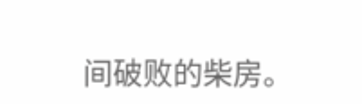间破败的柴房。